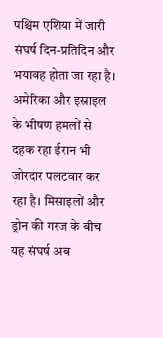पश्चिम एशिया में जारी संघर्ष दिन-प्रतिदिन और भयावह होता जा रहा है। अमेरिका और इस्राइल के भीषण हमलों से दहक रहा ईरान भी जोरदार पलटवार कर रहा है। मिसाइलों और ड्रोन की गरज के बीच यह संघर्ष अब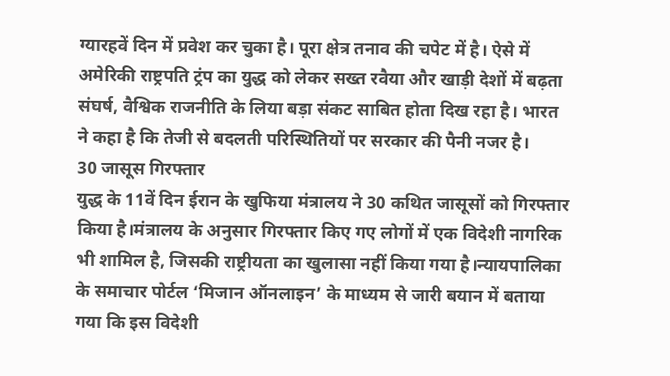ग्यारहवें दिन में प्रवेश कर चुका है। पूरा क्षेत्र तनाव की चपेट में है। ऐसे में अमेरिकी राष्ट्रपति ट्रंप का युद्ध को लेकर सख्त रवैया और खाड़ी देशों में बढ़ता संघर्ष, वैश्विक राजनीति के लिया बड़ा संकट साबित होता दिख रहा है। भारत ने कहा है कि तेजी से बदलती परिस्थितियों पर सरकार की पैनी नजर है।
30 जासूस गिरफ्तार
युद्ध के 11वें दिन ईरान के खुफिया मंत्रालय ने 30 कथित जासूसों को गिरफ्तार किया है।मंत्रालय के अनुसार गिरफ्तार किए गए लोगों में एक विदेशी नागरिक भी शामिल है, जिसकी राष्ट्रीयता का खुलासा नहीं किया गया है।न्यायपालिका के समाचार पोर्टल ‘मिजान ऑनलाइन’ के माध्यम से जारी बयान में बताया गया कि इस विदेशी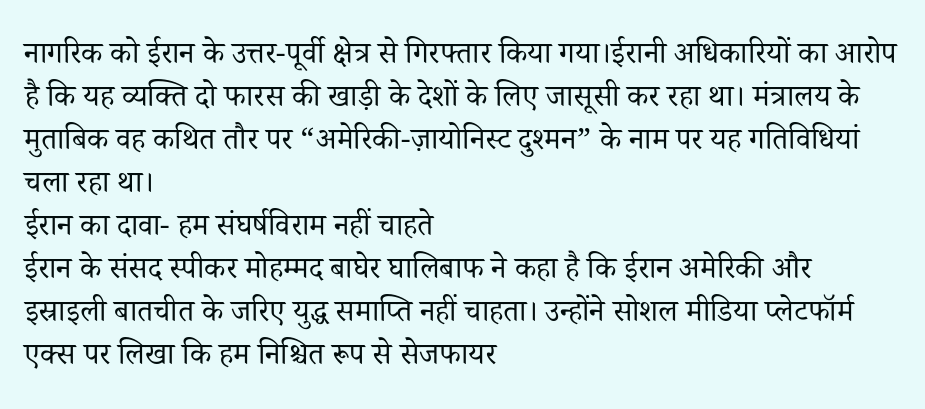नागरिक को ईरान के उत्तर-पूर्वी क्षेत्र से गिरफ्तार किया गया।ईरानी अधिकारियों का आरोप है कि यह व्यक्ति दो फारस की खाड़ी के देशों के लिए जासूसी कर रहा था। मंत्रालय के मुताबिक वह कथित तौर पर “अमेरिकी-ज़ायोनिस्ट दुश्मन” के नाम पर यह गतिविधियां चला रहा था।
ईरान का दावा- हम संघर्षविराम नहीं चाहते
ईरान के संसद स्पीकर मोहम्मद बाघेर घालिबाफ ने कहा है कि ईरान अमेरिकी और इस्राइली बातचीत के जरिए युद्ध समाप्ति नहीं चाहता। उन्होंने सोशल मीडिया प्लेटफॉर्म एक्स पर लिखा कि हम निश्चित रूप से सेजफायर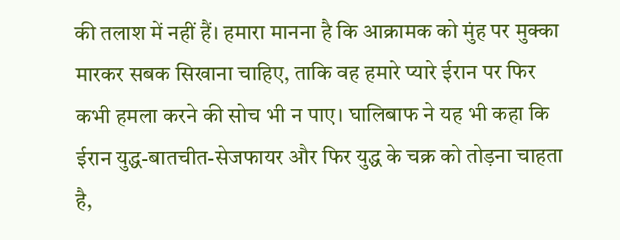की तलाश में नहीं हैं। हमारा मानना है कि आक्रामक को मुंह पर मुक्का मारकर सबक सिखाना चाहिए, ताकि वह हमारे प्यारे ईरान पर फिर कभी हमला करने की सोच भी न पाए। घालिबाफ ने यह भी कहा कि ईरान युद्ध-बातचीत-सेजफायर और फिर युद्ध के चक्र को तोड़ना चाहता है,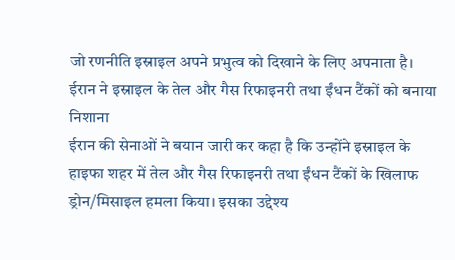जो रणनीति इस्राइल अपने प्रभुत्व को दिखाने के लिए अपनाता है।
ईरान ने इस्राइल के तेल और गैस रिफाइनरी तथा ईंधन टैंकों को बनाया निशाना
ईरान की सेनाओं ने बयान जारी कर कहा है कि उन्होंने इस्राइल के हाइफा शहर में तेल और गैस रिफाइनरी तथा ईंधन टैंकों के खिलाफ ड्रोन/मिसाइल हमला किया। इसका उद्देश्य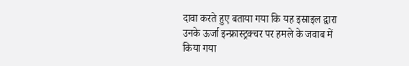दावा करते हुए बताया गया कि यह इस्राइल द्वारा उनके ऊर्जा इन्फ्रास्ट्रक्चर पर हमले के जवाब में किया गया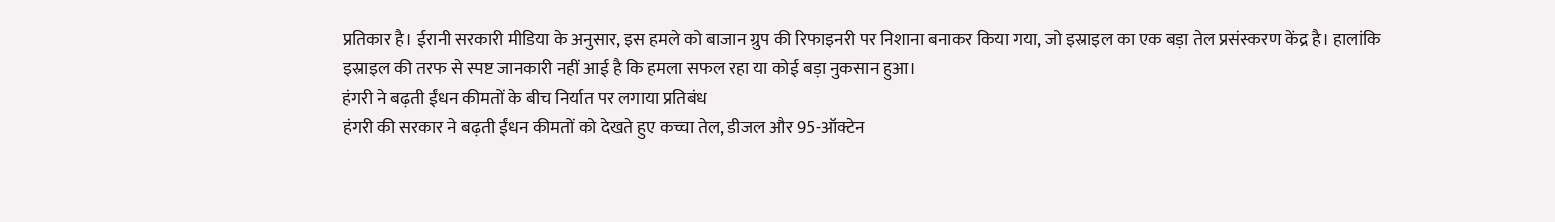प्रतिकार है। ईरानी सरकारी मीडिया के अनुसार, इस हमले को बाजान ग्रुप की रिफाइनरी पर निशाना बनाकर किया गया, जो इस्राइल का एक बड़ा तेल प्रसंस्करण केंद्र है। हालांकि इस्राइल की तरफ से स्पष्ट जानकारी नहीं आई है कि हमला सफल रहा या कोई बड़ा नुकसान हुआ।
हंगरी ने बढ़ती ईंधन कीमतों के बीच निर्यात पर लगाया प्रतिबंध
हंगरी की सरकार ने बढ़ती ईंधन कीमतों को देखते हुए कच्चा तेल, डीजल और 95-ऑक्टेन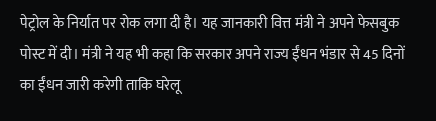पेट्रोल के निर्यात पर रोक लगा दी है। यह जानकारी वित्त मंत्री ने अपने फेसबुक पोस्ट में दी। मंत्री ने यह भी कहा कि सरकार अपने राज्य ईंधन भंडार से 45 दिनों का ईंधन जारी करेगी ताकि घरेलू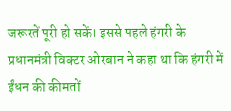जरूरतें पूरी हो सकें। इससे पहले हंगरी के प्रधानमंत्री विक्टर ओरबान ने कहा था कि हंगरी में ईंधन की कीमतों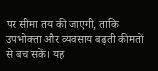पर सीमा तय की जाएगी, ताकि उपभोक्ता और व्यवसाय बढ़ती कीमतों से बच सकें। यह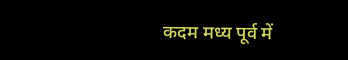कदम मध्य पूर्व में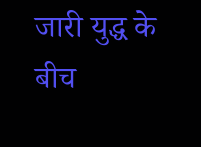जारी युद्ध के बीच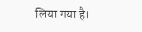लिया गया है।